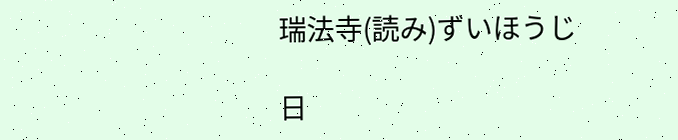瑞法寺(読み)ずいほうじ

日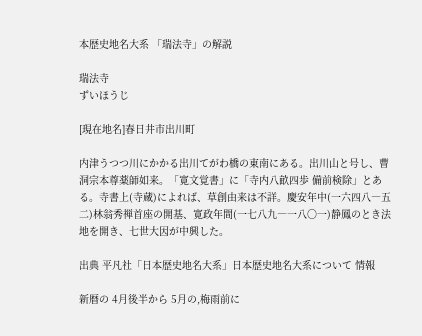本歴史地名大系 「瑞法寺」の解説

瑞法寺
ずいほうじ

[現在地名]春日井市出川町

内津うつつ川にかかる出川てがわ橋の東南にある。出川山と号し、曹洞宗本尊薬師如来。「寛文覚書」に「寺内八畝四歩 備前検除」とある。寺書上(寺蔵)によれば、草創由来は不詳。慶安年中(一六四八―五二)林翁秀禅首座の開基、寛政年間(一七八九―一八〇一)静鳳のとき法地を開き、七世大因が中興した。

出典 平凡社「日本歴史地名大系」日本歴史地名大系について 情報

新暦の 4月後半から 5月の,梅雨前に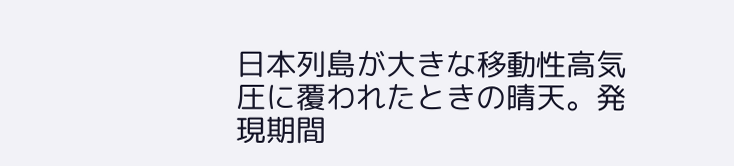日本列島が大きな移動性高気圧に覆われたときの晴天。発現期間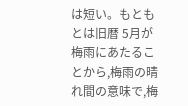は短い。もともとは旧暦 5月が梅雨にあたることから,梅雨の晴れ間の意味で,梅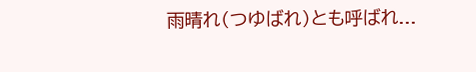雨晴れ(つゆばれ)とも呼ばれ...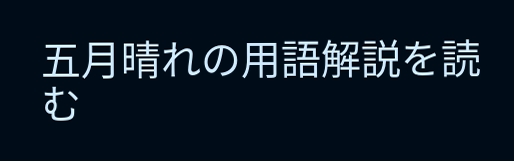五月晴れの用語解説を読む